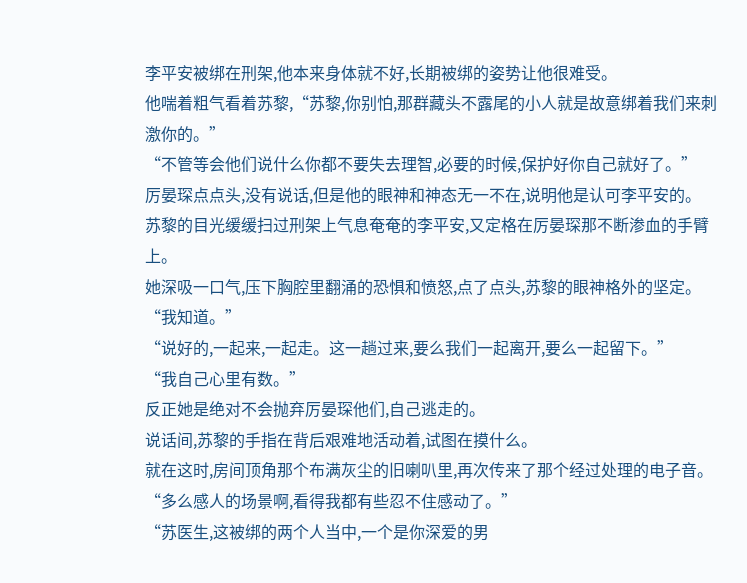李平安被绑在刑架,他本来身体就不好,长期被绑的姿势让他很难受。
他喘着粗气看着苏黎,“苏黎,你别怕,那群藏头不露尾的小人就是故意绑着我们来刺激你的。”
“不管等会他们说什么你都不要失去理智,必要的时候,保护好你自己就好了。”
厉晏琛点点头,没有说话,但是他的眼神和神态无一不在,说明他是认可李平安的。
苏黎的目光缓缓扫过刑架上气息奄奄的李平安,又定格在厉晏琛那不断渗血的手臂上。
她深吸一口气,压下胸腔里翻涌的恐惧和愤怒,点了点头,苏黎的眼神格外的坚定。
“我知道。”
“说好的,一起来,一起走。这一趟过来,要么我们一起离开,要么一起留下。”
“我自己心里有数。”
反正她是绝对不会抛弃厉晏琛他们,自己逃走的。
说话间,苏黎的手指在背后艰难地活动着,试图在摸什么。
就在这时,房间顶角那个布满灰尘的旧喇叭里,再次传来了那个经过处理的电子音。
“多么感人的场景啊,看得我都有些忍不住感动了。”
“苏医生,这被绑的两个人当中,一个是你深爱的男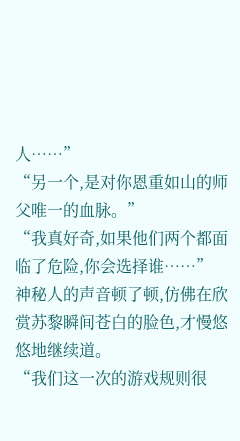人……”
“另一个,是对你恩重如山的师父唯一的血脉。”
“我真好奇,如果他们两个都面临了危险,你会选择谁……”
神秘人的声音顿了顿,仿佛在欣赏苏黎瞬间苍白的脸色,才慢悠悠地继续道。
“我们这一次的游戏规则很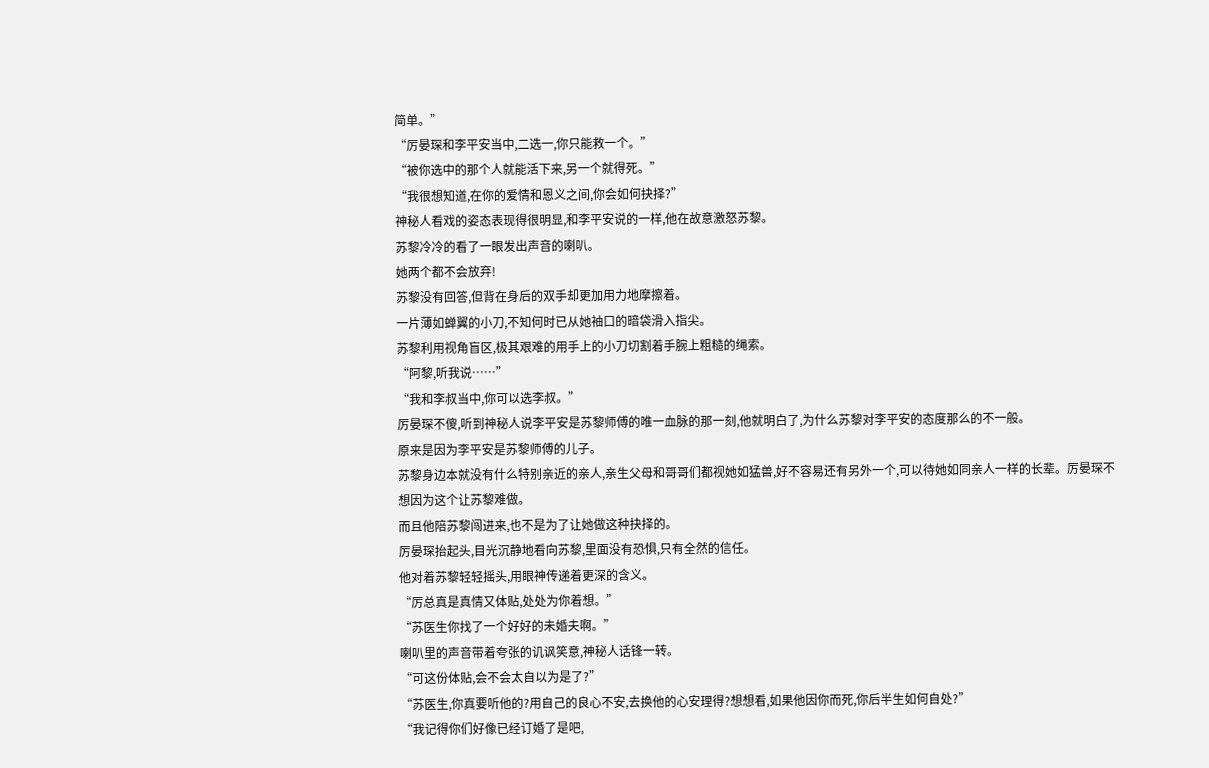简单。”
“厉晏琛和李平安当中,二选一,你只能救一个。”
“被你选中的那个人就能活下来,另一个就得死。”
“我很想知道,在你的爱情和恩义之间,你会如何抉择?”
神秘人看戏的姿态表现得很明显,和李平安说的一样,他在故意激怒苏黎。
苏黎冷冷的看了一眼发出声音的喇叭。
她两个都不会放弃!
苏黎没有回答,但背在身后的双手却更加用力地摩擦着。
一片薄如蝉翼的小刀,不知何时已从她袖口的暗袋滑入指尖。
苏黎利用视角盲区,极其艰难的用手上的小刀切割着手腕上粗糙的绳索。
“阿黎,听我说……”
“我和李叔当中,你可以选李叔。”
厉晏琛不傻,听到神秘人说李平安是苏黎师傅的唯一血脉的那一刻,他就明白了,为什么苏黎对李平安的态度那么的不一般。
原来是因为李平安是苏黎师傅的儿子。
苏黎身边本就没有什么特别亲近的亲人,亲生父母和哥哥们都视她如猛兽,好不容易还有另外一个,可以待她如同亲人一样的长辈。厉晏琛不想因为这个让苏黎难做。
而且他陪苏黎闯进来,也不是为了让她做这种抉择的。
厉晏琛抬起头,目光沉静地看向苏黎,里面没有恐惧,只有全然的信任。
他对着苏黎轻轻摇头,用眼神传递着更深的含义。
“厉总真是真情又体贴,处处为你着想。”
“苏医生你找了一个好好的未婚夫啊。”
喇叭里的声音带着夸张的讥讽笑意,神秘人话锋一转。
“可这份体贴,会不会太自以为是了?”
“苏医生,你真要听他的?用自己的良心不安,去换他的心安理得?想想看,如果他因你而死,你后半生如何自处?”
“我记得你们好像已经订婚了是吧,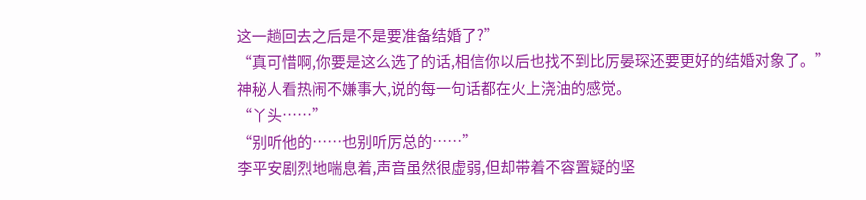这一趟回去之后是不是要准备结婚了?”
“真可惜啊,你要是这么选了的话,相信你以后也找不到比厉晏琛还要更好的结婚对象了。”
神秘人看热闹不嫌事大,说的每一句话都在火上浇油的感觉。
“丫头……”
“别听他的……也别听厉总的……”
李平安剧烈地喘息着,声音虽然很虚弱,但却带着不容置疑的坚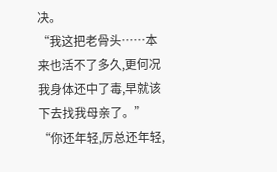决。
“我这把老骨头……本来也活不了多久,更何况我身体还中了毒,早就该下去找我母亲了。”
“你还年轻,厉总还年轻,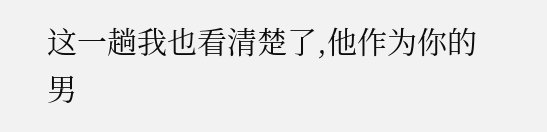这一趟我也看清楚了,他作为你的男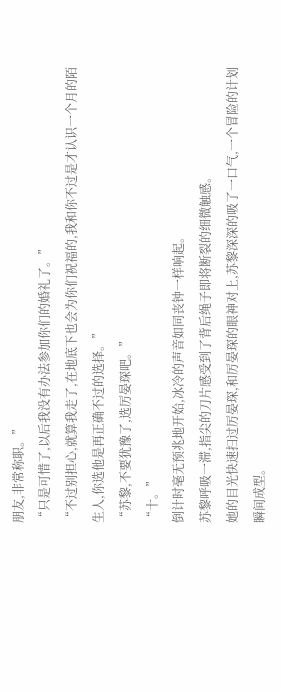朋友,非常称职。”
“只是可惜了,以后我没有办法参加你们的婚礼了。”
“不过别担心,就算我走了,在地底下也会为你们祝福的,我和你不过是才认识一个月的陌生人,你选他是再正确不过的选择。”
“苏黎,不要犹豫了,选厉晏琛吧。”
“十。”
倒计时毫无预兆地开始,冰冷的声音如同丧钟一样响起。
苏黎呼吸一滞,指尖的刀片感受到了背后绳子即将断裂的细微触感。
她的目光快速扫过厉晏琛,和厉晏琛的眼神对上,苏黎深深的吸了一口气,一个冒险的计划瞬间成型。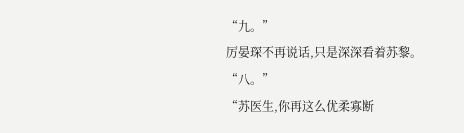“九。”
厉晏琛不再说话,只是深深看着苏黎。
“八。”
“苏医生,你再这么优柔寡断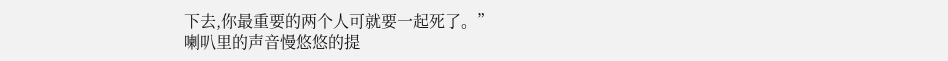下去,你最重要的两个人可就要一起死了。”
喇叭里的声音慢悠悠的提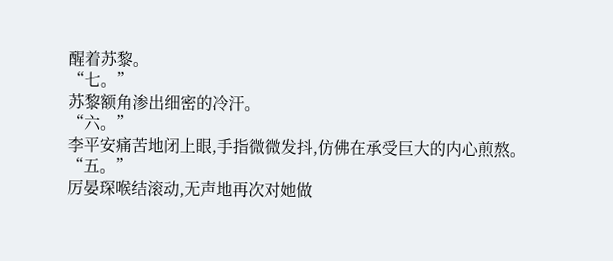醒着苏黎。
“七。”
苏黎额角渗出细密的冷汗。
“六。”
李平安痛苦地闭上眼,手指微微发抖,仿佛在承受巨大的内心煎熬。
“五。”
厉晏琛喉结滚动,无声地再次对她做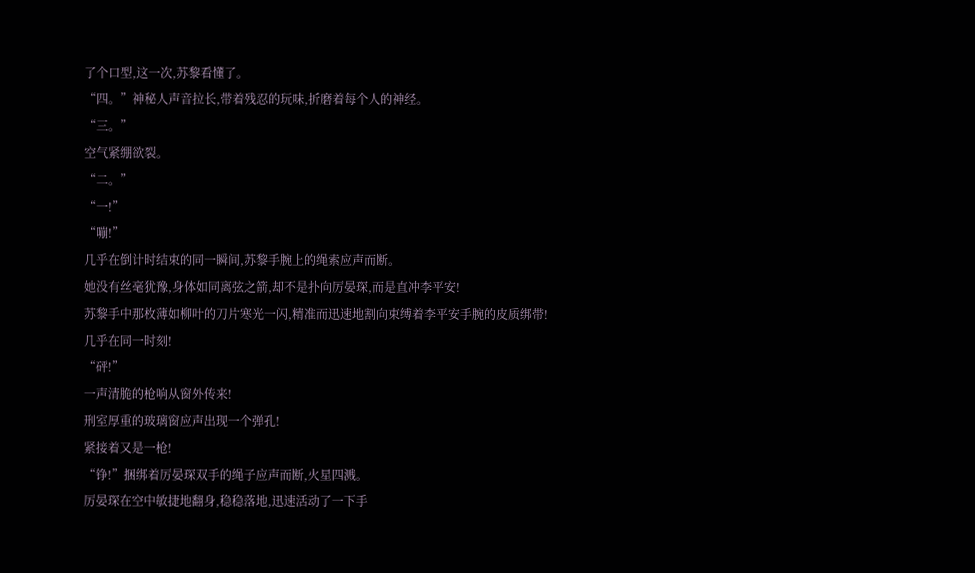了个口型,这一次,苏黎看懂了。
“四。”神秘人声音拉长,带着残忍的玩味,折磨着每个人的神经。
“三。”
空气紧绷欲裂。
“二。”
“一!”
“嘣!”
几乎在倒计时结束的同一瞬间,苏黎手腕上的绳索应声而断。
她没有丝毫犹豫,身体如同离弦之箭,却不是扑向厉晏琛,而是直冲李平安!
苏黎手中那枚薄如柳叶的刀片寒光一闪,精准而迅速地割向束缚着李平安手腕的皮质绑带!
几乎在同一时刻!
“砰!”
一声清脆的枪响从窗外传来!
刑室厚重的玻璃窗应声出现一个弹孔!
紧接着又是一枪!
“铮!”捆绑着厉晏琛双手的绳子应声而断,火星四溅。
厉晏琛在空中敏捷地翻身,稳稳落地,迅速活动了一下手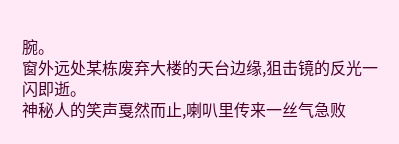腕。
窗外远处某栋废弃大楼的天台边缘,狙击镜的反光一闪即逝。
神秘人的笑声戛然而止,喇叭里传来一丝气急败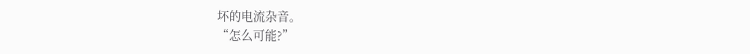坏的电流杂音。
“怎么可能?”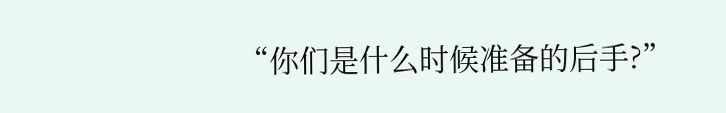“你们是什么时候准备的后手?”